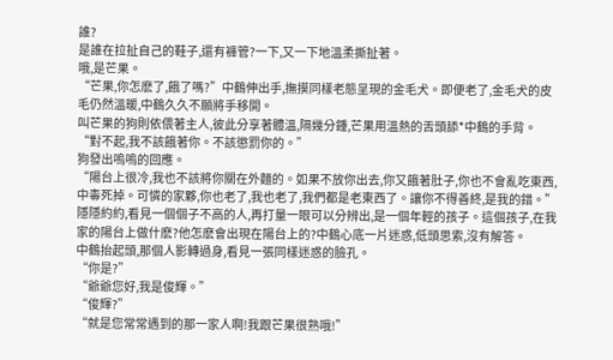誰?
是誰在拉扯自己的鞋子,還有褲管?一下,又一下地溫柔撕扯著。
哦,是芒果。
“芒果,你怎麽了,餓了嗎?”中鶴伸出手,撫摸同樣老態呈現的金毛犬。即便老了,金毛犬的皮毛仍然溫暖,中鶴久久不願將手移開。
叫芒果的狗則依偎著主人,彼此分享著體溫,隔幾分鍾,芒果用溫熱的舌頭舔*中鶴的手背。
“對不起,我不該餓著你。不該懲罰你的。”
狗發出嗚嗚的回應。
“陽台上很冷,我也不該將你關在外麵的。如果不放你出去,你又餓著肚子,你也不會亂吃東西,中毒死掉。可憐的家夥,你也老了,我也老了,我們都是老東西了。讓你不得善終,是我的錯。”
隱隱約約,看見一個個子不高的人,再打量一眼可以分辨出,是一個年輕的孩子。這個孩子,在我家的陽台上做什麽?他怎麽會出現在陽台上的?中鶴心底一片迷惑,低頭思索,沒有解答。
中鶴抬起頭,那個人影轉過身,看見一張同樣迷惑的臉孔。
“你是?”
“爺爺您好,我是俊輝。”
“俊輝?”
“就是您常常遇到的那一家人啊!我跟芒果很熟哦!”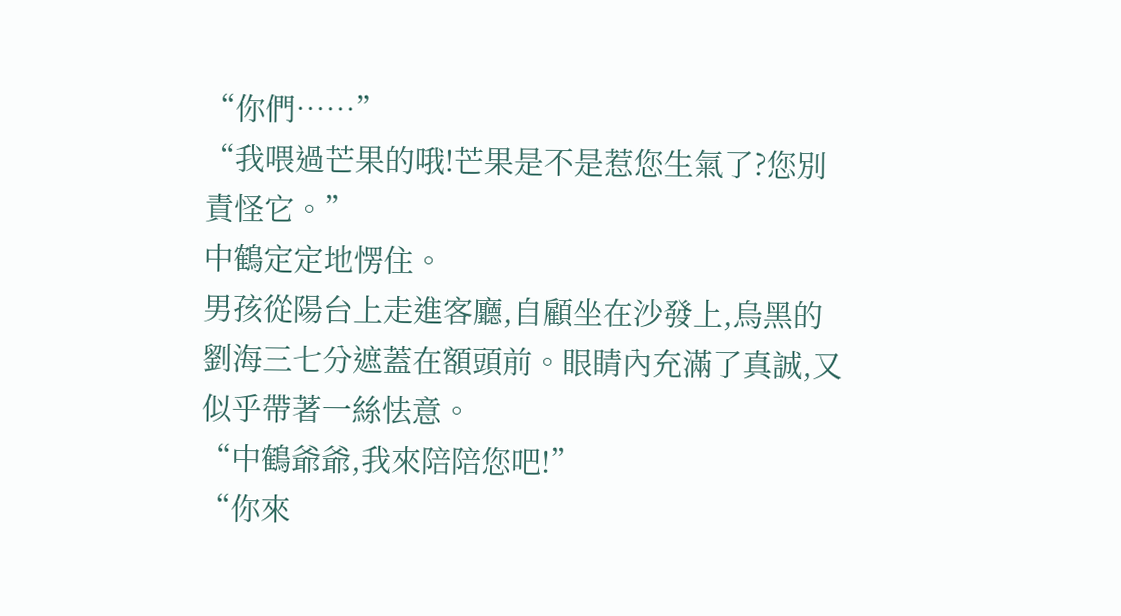“你們⋯⋯”
“我喂過芒果的哦!芒果是不是惹您生氣了?您別責怪它。”
中鶴定定地愣住。
男孩從陽台上走進客廳,自顧坐在沙發上,烏黑的劉海三七分遮蓋在額頭前。眼睛內充滿了真誠,又似乎帶著一絲怯意。
“中鶴爺爺,我來陪陪您吧!”
“你來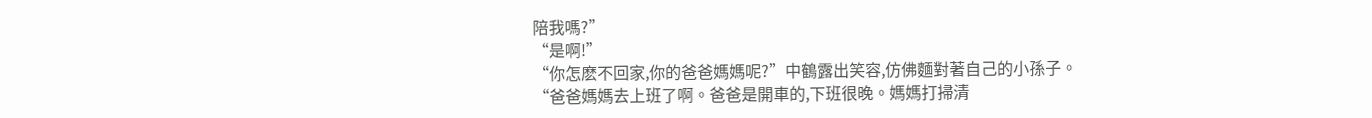陪我嗎?”
“是啊!”
“你怎麽不回家,你的爸爸媽媽呢?”中鶴露出笑容,仿佛麵對著自己的小孫子。
“爸爸媽媽去上班了啊。爸爸是開車的,下班很晚。媽媽打掃清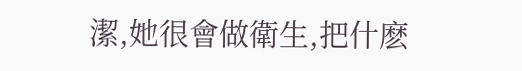潔,她很會做衛生,把什麽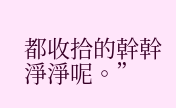都收拾的幹幹淨淨呢。”